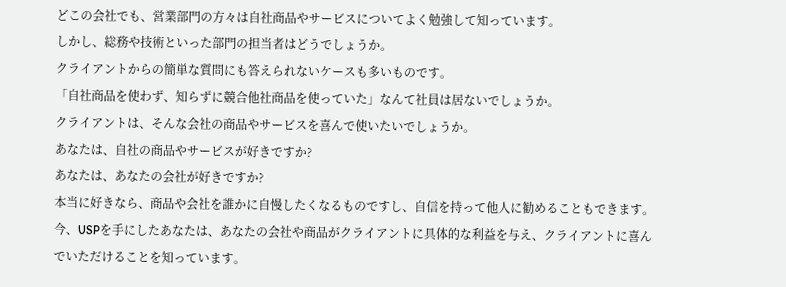どこの会社でも、営業部門の方々は自社商品やサービスについてよく勉強して知っています。
しかし、総務や技術といった部門の担当者はどうでしょうか。
クライアントからの簡単な質問にも答えられないケースも多いものです。
「自社商品を使わず、知らずに競合他社商品を使っていた」なんて社員は居ないでしょうか。
クライアントは、そんな会社の商品やサービスを喜んで使いたいでしょうか。
あなたは、自社の商品やサービスが好きですか?
あなたは、あなたの会社が好きですか?
本当に好きなら、商品や会社を誰かに自慢したくなるものですし、自信を持って他人に勧めることもできます。
今、USPを手にしたあなたは、あなたの会社や商品がクライアントに具体的な利益を与え、クライアントに喜んでいただけることを知っています。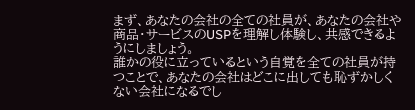まず、あなたの会社の全ての社員が、あなたの会社や商品・サービスのUSPを理解し体験し、共感できるようにしましょう。
誰かの役に立っているという自覚を全ての社員が持つことで、あなたの会社はどこに出しても恥ずかしくない会社になるでし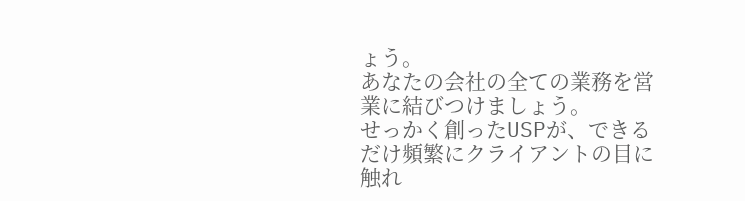ょう。
あなたの会社の全ての業務を営業に結びつけましょう。
せっかく創ったUSPが、できるだけ頻繁にクライアントの目に触れ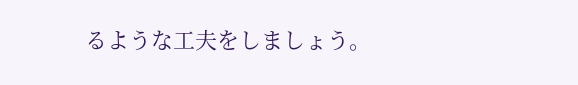るような工夫をしましょう。